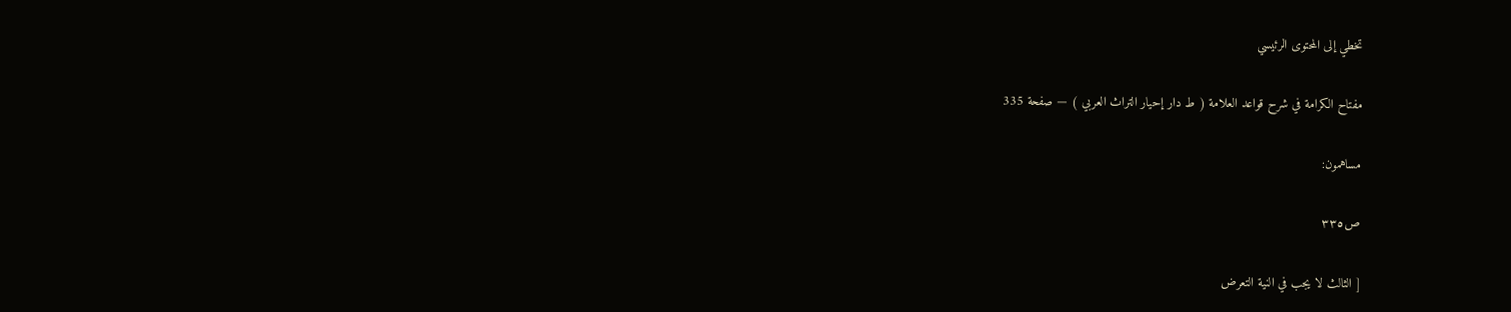تخطي إلى المحتوى الرئيسي

مفتاح الكرامة في شرح قواعد العلامة ( ط دار إحيار التراث العربي ) — صفحة 335

مساهمون:

ص٣٣٥

[ الثالث لا يجب في النية التعرض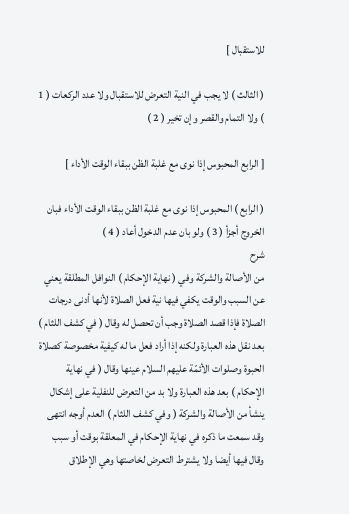للاستقبال ]

( الثالث ) لا يجب في النية التعرض للاستقبال ولا عدد الركعات ( 1 ) ولا التمام والقصر وإن تخير ( 2 )

[ الرابع المحبوس إذا نوى مع غلبة الظن ببقاء الوقت الأداء ]

( الرابع ) المحبوس إذا نوى مع غلبة الظن ببقاء الوقت الأداء فبان الخروج أجزأ ( 3 ) ولو بان عدم الدخول أعاد ( 4 )
شرح
من الأصالة والشركة وفي ( نهاية الإحكام ) النوافل المطلقة يعني عن السبب والوقت يكفي فيها نية فعل الصلاة لأنها أدنى درجات الصلاة فإذا قصد الصلاة وجب أن تحصل له وقال ( في كشف اللثام ) بعد نقل هذه العبارة ولكنه إذا أراد فعل ما له كيفية مخصوصة كصلاة الحبوة وصلوات الأئمّة عليهم السلام عينها وقال ( في نهاية الإحكام ) بعد هذه العبارة ولا بد من التعرض للنفلية على إشكال ينشأ من الأصالة والشركة ( وفي كشف اللثام ) العدم أوجه انتهى وقد سمعت ما ذكره في نهاية الإحكام في المعلقة بوقت أو سبب وقال فيها أيضا ولا يشترط التعرض لخاصتها وهي الإطلاق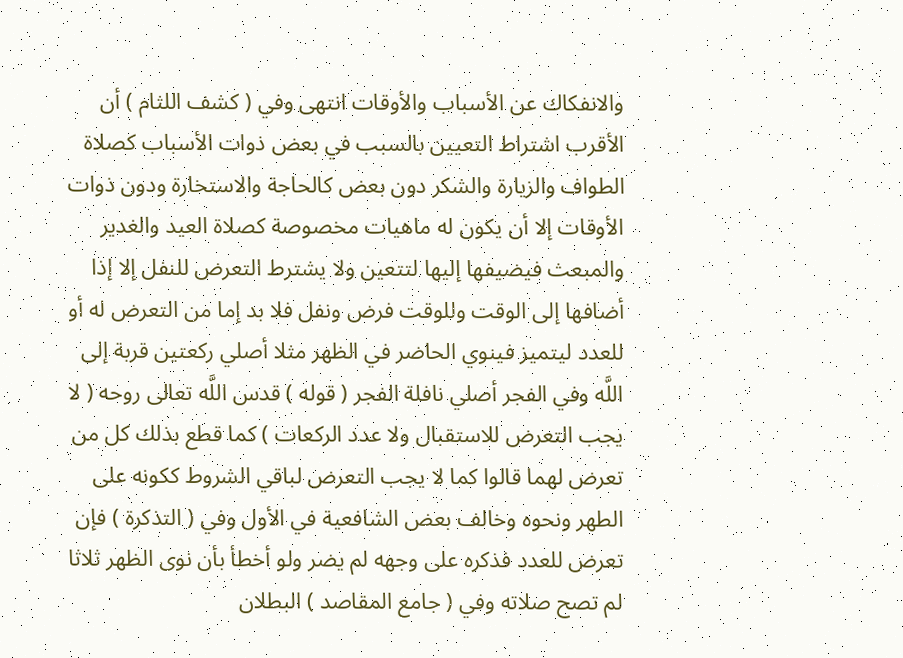والانفكاك عن الأسباب والأوقات انتهى وفي ( كشف اللثام ) أن الأقرب اشتراط التعيين بالسبب في بعض ذوات الأسباب كصلاة الطواف والزيارة والشكر دون بعض كالحاجة والاستخارة ودون ذوات الأوقات إلا أن يكون له ماهيات مخصوصة كصلاة العيد والغدير والمبعث فيضيفها إليها لتتعين ولا يشترط التعرض للنفل إلا إذا أضافها إلى الوقت وللوقت فرض ونفل فلا بد إما من التعرض له أو للعدد ليتميز فينوي الحاضر في الظهر مثلا أصلي ركعتين قربة إلى اللَّه وفي الفجر أصلي نافلة الفجر ( قوله ) قدس اللَّه تعالى روحه ( لا يجب التعرض للاستقبال ولا عدد الركعات ) كما قطع بذلك كل من تعرض لهما قالوا كما لا يجب التعرض لباقي الشروط ككونه على الطهر ونحوه وخالف بعض الشافعية في الأول وفي ( التذكرة ) فإن تعرض للعدد فذكره على وجهه لم يضر ولو أخطأ بأن نوى الظهر ثلاثا لم تصح صلاته وفي ( جامع المقاصد ) البطلان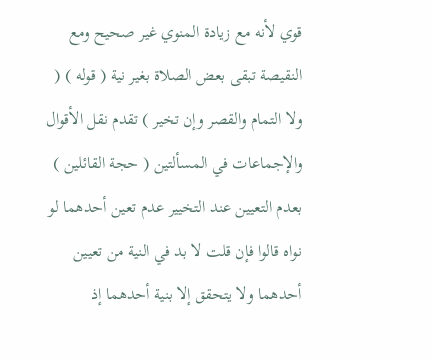قوي لأنه مع زيادة المنوي غير صحيح ومع النقيصة تبقى بعض الصلاة بغير نية ( قوله ) ( ولا التمام والقصر وإن تخير ) تقدم نقل الأقوال والإجماعات في المسألتين ( حجة القائلين ) بعدم التعيين عند التخيير عدم تعين أحدهما لو نواه قالوا فإن قلت لا بد في النية من تعيين أحدهما ولا يتحقق إلا بنية أحدهما إذ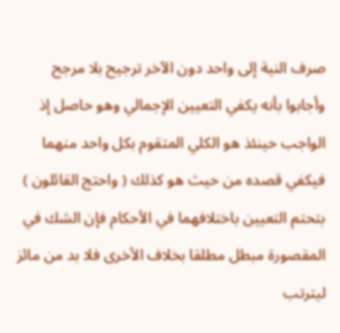صرف النية إلى واحد دون الآخر ترجيح بلا مرجح وأجابوا بأنه يكفي التعيين الإجمالي وهو حاصل إذ الواجب حينئذ هو الكلي المتقوم بكل واحد منهما فيكفي قصده من حيث هو كذلك ( واحتج القائلون ) بتحتم التعيين باختلافهما في الأحكام فإن الشك في المقصورة مبطل مطلقا بخلاف الأخرى فلا بد من مائز ليترتب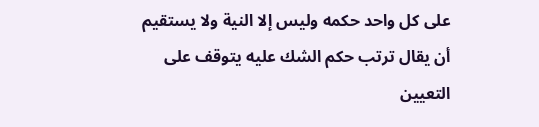على كل واحد حكمه وليس إلا النية ولا يستقيم أن يقال ترتب حكم الشك عليه يتوقف على التعيين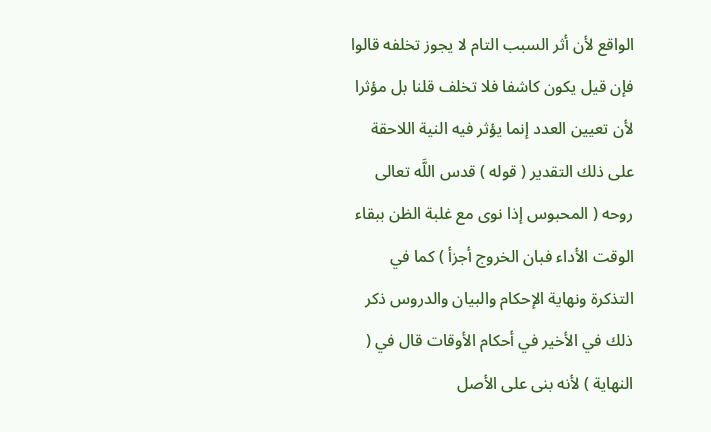الواقع لأن أثر السبب التام لا يجوز تخلفه قالوا فإن قيل يكون كاشفا فلا تخلف قلنا بل مؤثرا لأن تعيين العدد إنما يؤثر فيه النية اللاحقة على ذلك التقدير ( قوله ) قدس اللَّه تعالى روحه ( المحبوس إذا نوى مع غلبة الظن ببقاء الوقت الأداء فبان الخروج أجزأ ) كما في التذكرة ونهاية الإحكام والبيان والدروس ذكر ذلك في الأخير في أحكام الأوقات قال في ( النهاية ) لأنه بنى على الأصل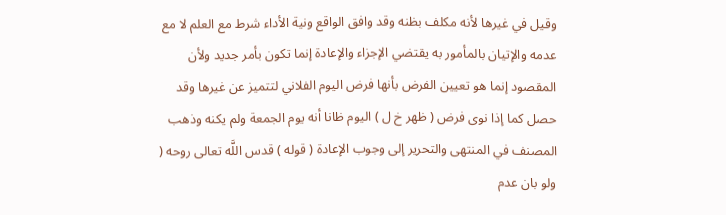وقيل في غيرها لأنه مكلف بظنه وقد وافق الواقع ونية الأداء شرط مع العلم لا مع عدمه والإتيان بالمأمور به يقتضي الإجزاء والإعادة إنما تكون بأمر جديد ولأن المقصود إنما هو تعيين الفرض بأنها فرض اليوم الفلاني لتتميز عن غيرها وقد حصل كما إذا نوى فرض ( ظهر خ ل ) اليوم ظانا أنه يوم الجمعة ولم يكنه وذهب المصنف في المنتهى والتحرير إلى وجوب الإعادة ( قوله ) قدس اللَّه تعالى روحه ( ولو بان عدم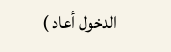الدخول أعاد )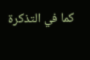كما في التذكرة